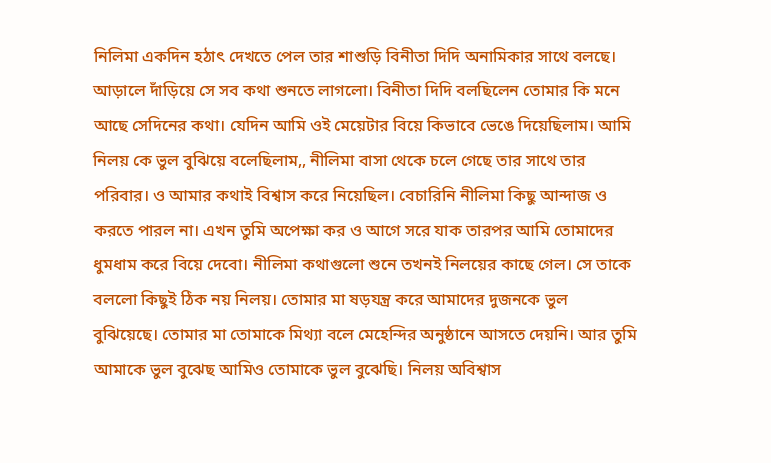নিলিমা একদিন হঠাৎ দেখতে পেল তার শাশুড়ি বিনীতা দিদি অনামিকার সাথে বলছে। আড়ালে দাঁড়িয়ে সে সব কথা শুনতে লাগলো। বিনীতা দিদি বলছিলেন তোমার কি মনে আছে সেদিনের কথা। যেদিন আমি ওই মেয়েটার বিয়ে কিভাবে ভেঙে দিয়েছিলাম। আমি নিলয় কে ভুল বুঝিয়ে বলেছিলাম,, নীলিমা বাসা থেকে চলে গেছে তার সাথে তার পরিবার। ও আমার কথাই বিশ্বাস করে নিয়েছিল। বেচারিনি নীলিমা কিছু আন্দাজ ও করতে পারল না। এখন তুমি অপেক্ষা কর ও আগে সরে যাক তারপর আমি তোমাদের ধুমধাম করে বিয়ে দেবো। নীলিমা কথাগুলো শুনে তখনই নিলয়ের কাছে গেল। সে তাকে বললো কিছুই ঠিক নয় নিলয়। তোমার মা ষড়যন্ত্র করে আমাদের দুজনকে ভুল বুঝিয়েছে। তোমার মা তোমাকে মিথ্যা বলে মেহেন্দির অনুষ্ঠানে আসতে দেয়নি। আর তুমি আমাকে ভুল বুঝেছ আমিও তোমাকে ভুল বুঝেছি। নিলয় অবিশ্বাস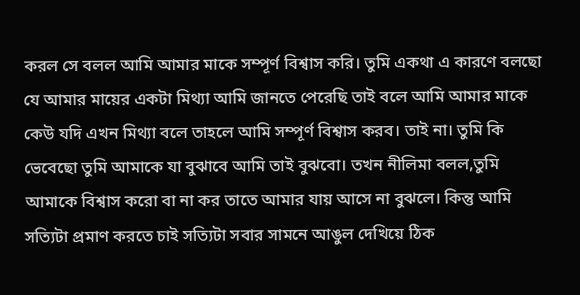করল সে বলল আমি আমার মাকে সম্পূর্ণ বিশ্বাস করি। তুমি একথা এ কারণে বলছো যে আমার মায়ের একটা মিথ্যা আমি জানতে পেরেছি তাই বলে আমি আমার মাকে কেউ যদি এখন মিথ্যা বলে তাহলে আমি সম্পূর্ণ বিশ্বাস করব। তাই না। তুমি কি ভেবেছো তুমি আমাকে যা বুঝাবে আমি তাই বুঝবো। তখন নীলিমা বলল,তুমি আমাকে বিশ্বাস করো বা না কর তাতে আমার যায় আসে না বুঝলে। কিন্তু আমি সত্যিটা প্রমাণ করতে চাই সত্যিটা সবার সামনে আঙুল দেখিয়ে ঠিক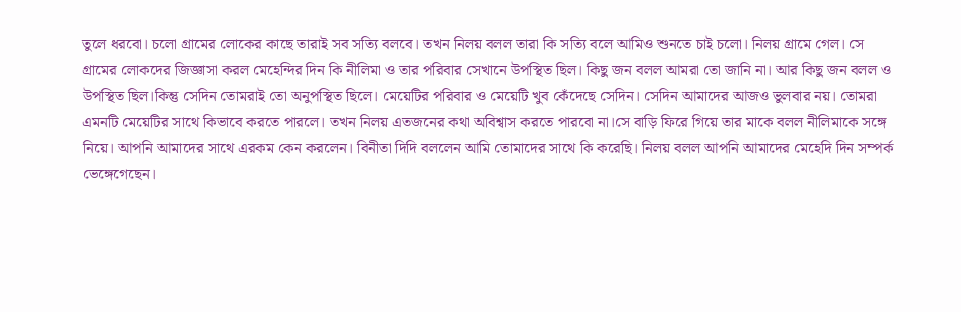তুলে ধরবো। চলো গ্রামের লোকের কাছে তারাই সব সত্যি বলবে। তখন নিলয় বলল তারা কি সত্যি বলে আমিও শুনতে চাই চলো। নিলয় গ্রামে গেল। সে গ্রামের লোকদের জিজ্ঞাসা করল মেহেন্দির দিন কি নীলিমা ও তার পরিবার সেখানে উপস্থিত ছিল। কিছু জন বলল আমরা তো জানি না। আর কিছু জন বলল ও উপস্থিত ছিল।কিন্তু সেদিন তোমরাই তো অনুপস্থিত ছিলে। মেয়েটির পরিবার ও মেয়েটি খুব কেঁদেছে সেদিন। সেদিন আমাদের আজও ভুলবার নয়। তোমরা এমনটি মেয়েটির সাথে কিভাবে করতে পারলে। তখন নিলয় এতজনের কথা অবিশ্বাস করতে পারবো না।সে বাড়ি ফিরে গিয়ে তার মাকে বলল নীলিমাকে সঙ্গে নিয়ে। আপনি আমাদের সাথে এরকম কেন করলেন। বিনীতা দিদি বললেন আমি তোমাদের সাথে কি করেছি। নিলয় বলল আপনি আমাদের মেহেদি দিন সম্পর্ক ভেঙ্গেগেছেন।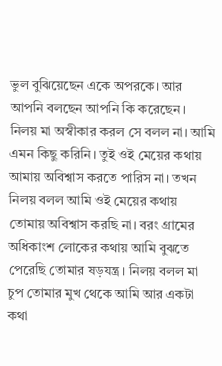ভুল বুঝিয়েছেন একে অপরকে। আর আপনি বলছেন আপনি কি করেছেন। নিলয় মা অস্বীকার করল সে বলল না। আমি এমন কিছু করিনি। তুই ওই মেয়ের কথায় আমায় অবিশ্বাস করতে পারিস না। তখন নিলয় বলল আমি ওই মেয়ের কথায় তোমায় অবিশ্বাস করছি না। বরং গ্রামের অধিকাংশ লোকের কথায় আমি বুঝতে পেরেছি তোমার ষড়যন্ত্র। নিলয় বলল মা চুপ তোমার মুখ থেকে আমি আর একটা কথা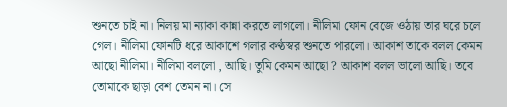শুনতে চাই না। নিলয় মা ন্যাকা কান্না করতে লাগলো। নীলিমা ফোন বেজে ওঠায় তার ঘরে চলে গেল। নীলিমা ফোনটি ধরে আকাশে গলার কণ্ঠস্বর শুনতে পারলো। আকাশ তাকে বলল কেমন আছো নীলিমা। নীলিমা বললো , আছি। তুমি কেমন আছো ? আকাশ বলল ভালো আছি। তবে তোমাকে ছাড়া বেশ তেমন না। সে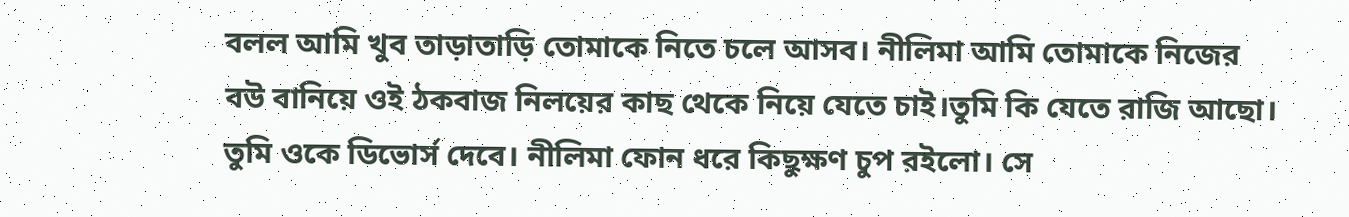বলল আমি খুব তাড়াতাড়ি তোমাকে নিতে চলে আসব। নীলিমা আমি তোমাকে নিজের বউ বানিয়ে ওই ঠকবাজ নিলয়ের কাছ থেকে নিয়ে যেতে চাই।তুমি কি যেতে রাজি আছো। তুমি ওকে ডিভোর্স দেবে। নীলিমা ফোন ধরে কিছুক্ষণ চুপ রইলো। সে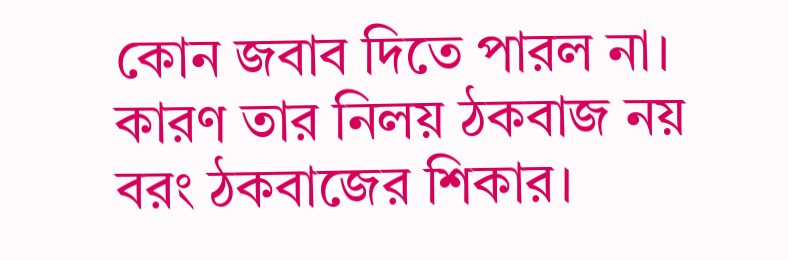কোন জবাব দিতে পারল না। কারণ তার নিলয় ঠকবাজ নয় বরং ঠকবাজের শিকার।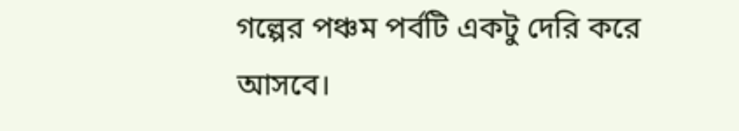গল্পের পঞ্চম পর্বটি একটু দেরি করে আসবে।